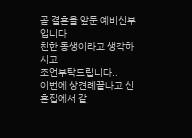곧 결혼을 앞둔 예비신부입니다
친한 동생이라고 생각하시고
조언부탁드립니다..
이번에 상견례끝나고 신혼집에서 같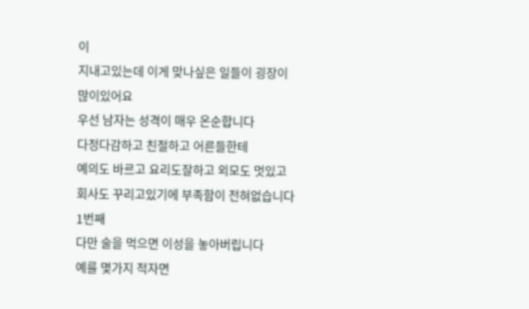이
지내고있는데 이게 맞나싶은 일들이 굉장이
많이있어요
우선 남자는 성격이 매우 온순합니다
다정다감하고 친절하고 어른들한테
예의도 바르고 요리도잘하고 외모도 멋있고
회사도 꾸리고있기에 부족함이 전혀없습니다
1번째
다만 술을 먹으면 이성을 놓아버립니다
예를 몇가지 적자면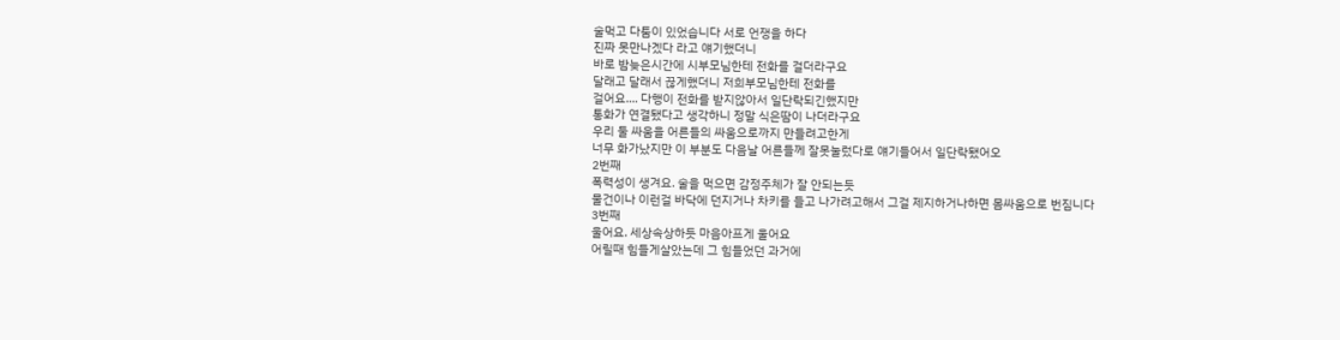술먹고 다툼이 있었습니다 서로 언쟁을 하다
진짜 못만나겠다 라고 얘기했더니
바로 밤늦은시간에 시부모님한테 전화를 걸더라구요
달래고 달래서 끊게했더니 저희부모님한테 전화를
걸어요.... 다행이 전화를 받지않아서 일단락되긴했지만
통화가 연결됐다고 생각하니 정말 식은땀이 나더라구요
우리 둘 싸움을 어른들의 싸움으로까지 만들려고한게
너무 화가났지만 이 부분도 다음날 어른들께 잘못눌렀다로 얘기들어서 일단락됐어오
2번째
폭력성이 생겨요. 술을 먹으면 감정주체가 잘 안되는듯
물건이나 이런걸 바닥에 던지거나 차키를 들고 나가려고해서 그걸 제지하거나하면 몸싸움으로 번짐니다
3번째
울어요. 세상속상하듯 마음아프게 울어요
어릴때 힘들게살았는데 그 힘들었던 과거에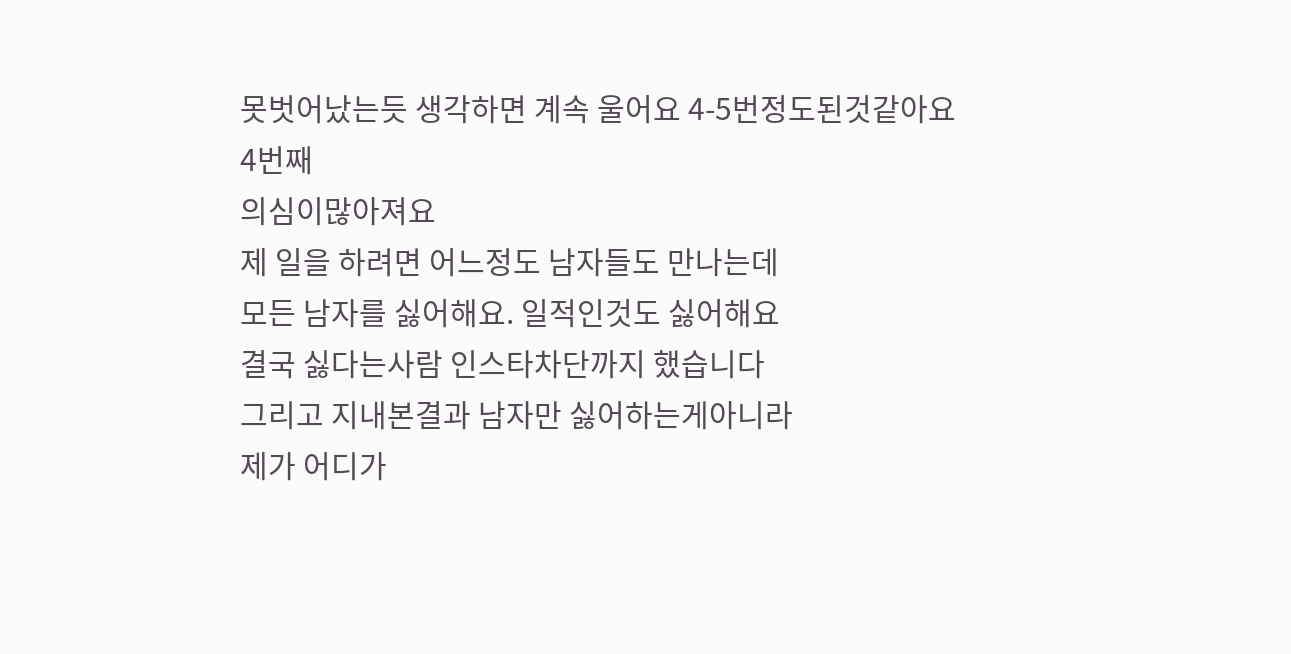못벗어났는듯 생각하면 계속 울어요 4-5번정도된것같아요
4번째
의심이많아져요
제 일을 하려면 어느정도 남자들도 만나는데
모든 남자를 싫어해요. 일적인것도 싫어해요
결국 싫다는사람 인스타차단까지 했습니다
그리고 지내본결과 남자만 싫어하는게아니라
제가 어디가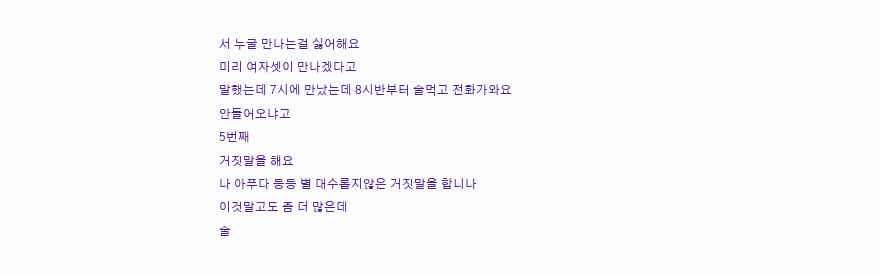서 누굴 만나는걸 싫어해요
미리 여자셋이 만나겠다고
말했는데 7시에 만났는데 8시반부터 술먹고 전화가와요
안들어오냐고
5번째
거짓말을 해요
나 아푸다 등등 별 대수롭지않은 거짓말을 합니나
이것말고도 좀 더 많은데
술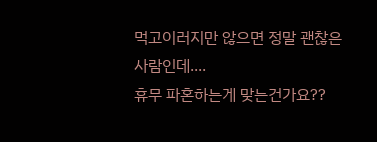먹고이러지만 않으면 정말 괜찮은사람인데....
휴무 파혼하는게 맞는건가요??